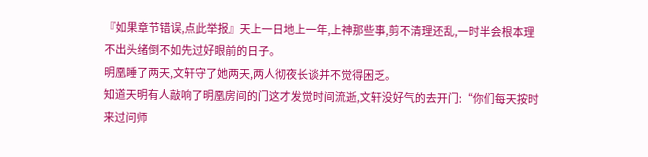『如果章节错误,点此举报』天上一日地上一年,上神那些事,剪不清理还乱,一时半会根本理不出头绪倒不如先过好眼前的日子。
明凰睡了两天,文轩守了她两天,两人彻夜长谈并不觉得困乏。
知道天明有人敲响了明凰房间的门这才发觉时间流逝,文轩没好气的去开门:“你们每天按时来过问师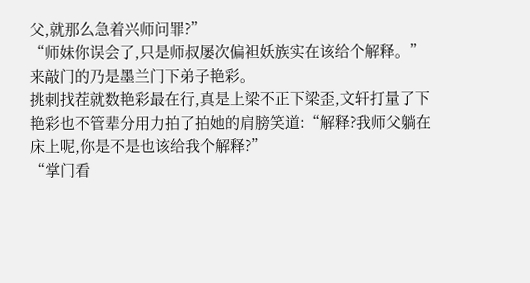父,就那么急着兴师问罪?”
“师妹你误会了,只是师叔屡次偏袒妖族实在该给个解释。”来敲门的乃是墨兰门下弟子艳彩。
挑刺找茬就数艳彩最在行,真是上梁不正下梁歪,文轩打量了下艳彩也不管辈分用力拍了拍她的肩膀笑道:“解释?我师父躺在床上呢,你是不是也该给我个解释?”
“掌门看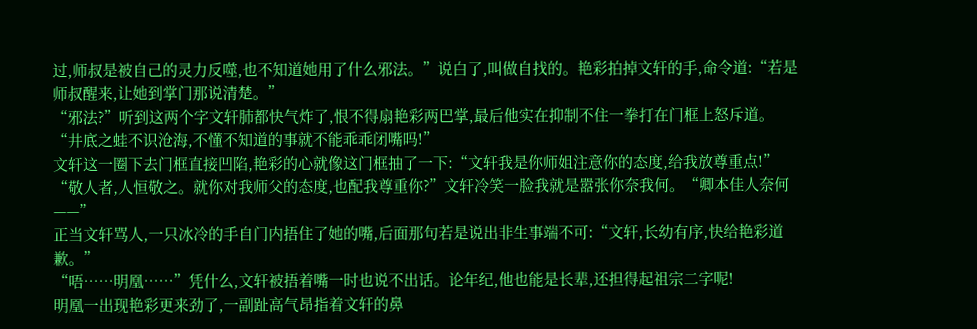过,师叔是被自己的灵力反噬,也不知道她用了什么邪法。”说白了,叫做自找的。艳彩拍掉文轩的手,命令道:“若是师叔醒来,让她到掌门那说清楚。”
“邪法?”听到这两个字文轩肺都快气炸了,恨不得扇艳彩两巴掌,最后他实在抑制不住一拳打在门框上怒斥道。“井底之蛙不识沧海,不懂不知道的事就不能乖乖闭嘴吗!”
文轩这一圈下去门框直接凹陷,艳彩的心就像这门框抽了一下:“文轩我是你师姐注意你的态度,给我放尊重点!”
“敬人者,人恒敬之。就你对我师父的态度,也配我尊重你?”文轩冷笑一脸我就是嚣张你奈我何。“卿本佳人奈何——”
正当文轩骂人,一只冰冷的手自门内捂住了她的嘴,后面那句若是说出非生事端不可:“文轩,长幼有序,快给艳彩道歉。”
“唔……明凰……”凭什么,文轩被捂着嘴一时也说不出话。论年纪,他也能是长辈,还担得起祖宗二字呢!
明凰一出现艳彩更来劲了,一副趾高气昂指着文轩的鼻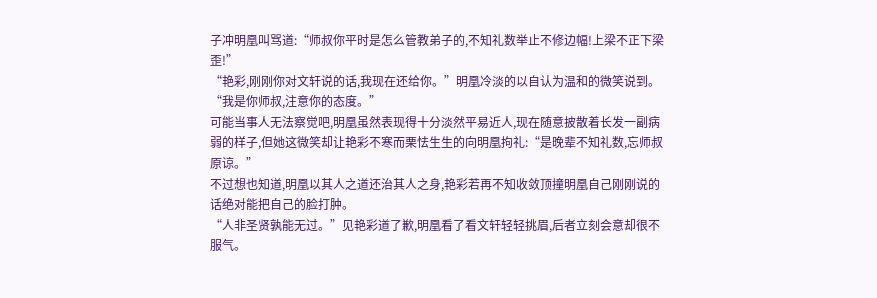子冲明凰叫骂道:“师叔你平时是怎么管教弟子的,不知礼数举止不修边幅!上梁不正下梁歪!”
“艳彩,刚刚你对文轩说的话,我现在还给你。”明凰冷淡的以自认为温和的微笑说到。“我是你师叔,注意你的态度。”
可能当事人无法察觉吧,明凰虽然表现得十分淡然平易近人,现在随意披散着长发一副病弱的样子,但她这微笑却让艳彩不寒而栗怯生生的向明凰拘礼:“是晚辈不知礼数,忘师叔原谅。”
不过想也知道,明凰以其人之道还治其人之身,艳彩若再不知收敛顶撞明凰自己刚刚说的话绝对能把自己的脸打肿。
“人非圣贤孰能无过。”见艳彩道了歉,明凰看了看文轩轻轻挑眉,后者立刻会意却很不服气。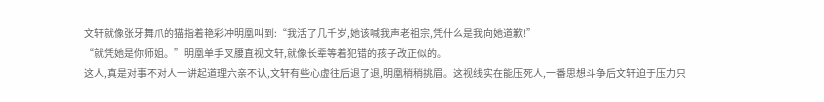文轩就像张牙舞爪的猫指着艳彩冲明凰叫到:“我活了几千岁,她该喊我声老祖宗,凭什么是我向她道歉!”
“就凭她是你师姐。”明凰单手叉腰直视文轩,就像长辈等着犯错的孩子改正似的。
这人,真是对事不对人一讲起道理六亲不认,文轩有些心虚往后退了退,明凰稍稍挑眉。这视线实在能压死人,一番思想斗争后文轩迫于压力只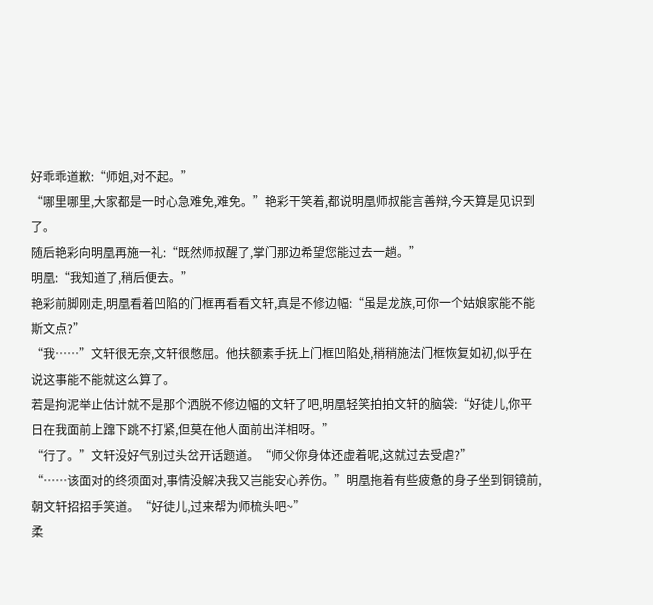好乖乖道歉:“师姐,对不起。”
“哪里哪里,大家都是一时心急难免,难免。”艳彩干笑着,都说明凰师叔能言善辩,今天算是见识到了。
随后艳彩向明凰再施一礼:“既然师叔醒了,掌门那边希望您能过去一趟。”
明凰:“我知道了,稍后便去。”
艳彩前脚刚走,明凰看着凹陷的门框再看看文轩,真是不修边幅:“虽是龙族,可你一个姑娘家能不能斯文点?”
“我……”文轩很无奈,文轩很憋屈。他扶额素手抚上门框凹陷处,稍稍施法门框恢复如初,似乎在说这事能不能就这么算了。
若是拘泥举止估计就不是那个洒脱不修边幅的文轩了吧,明凰轻笑拍拍文轩的脑袋:“好徒儿,你平日在我面前上蹿下跳不打紧,但莫在他人面前出洋相呀。”
“行了。”文轩没好气别过头岔开话题道。“师父你身体还虚着呢,这就过去受虐?”
“……该面对的终须面对,事情没解决我又岂能安心养伤。”明凰拖着有些疲惫的身子坐到铜镜前,朝文轩招招手笑道。“好徒儿,过来帮为师梳头吧~”
柔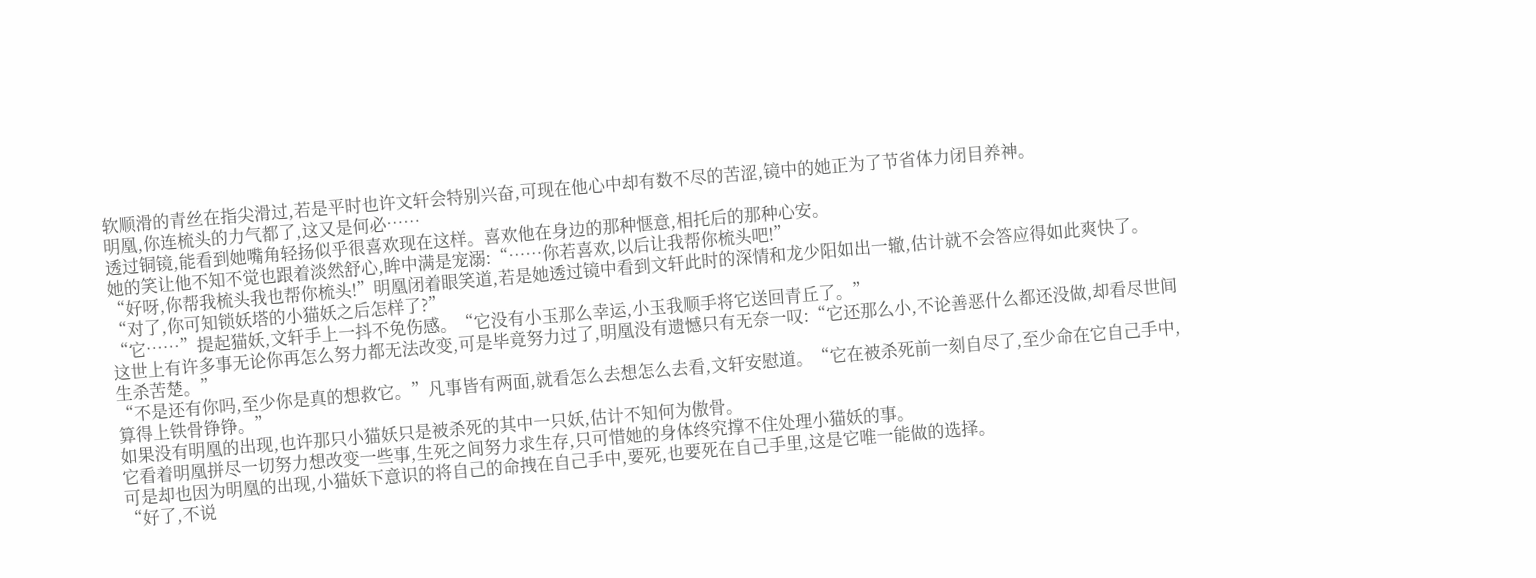软顺滑的青丝在指尖滑过,若是平时也许文轩会特别兴奋,可现在他心中却有数不尽的苦涩,镜中的她正为了节省体力闭目养神。
明凰,你连梳头的力气都了,这又是何必……
透过铜镜,能看到她嘴角轻扬似乎很喜欢现在这样。喜欢他在身边的那种惬意,相托后的那种心安。
她的笑让他不知不觉也跟着淡然舒心,眸中满是宠溺:“……你若喜欢,以后让我帮你梳头吧!”
“好呀,你帮我梳头我也帮你梳头!”明凰闭着眼笑道,若是她透过镜中看到文轩此时的深情和龙少阳如出一辙,估计就不会答应得如此爽快了。“对了,你可知锁妖塔的小猫妖之后怎样了?”
“它……”提起猫妖,文轩手上一抖不免伤感。“它没有小玉那么幸运,小玉我顺手将它送回青丘了。”
这世上有许多事无论你再怎么努力都无法改变,可是毕竟努力过了,明凰没有遗憾只有无奈一叹:“它还那么小,不论善恶什么都还没做,却看尽世间生杀苦楚。”
“不是还有你吗,至少你是真的想救它。”凡事皆有两面,就看怎么去想怎么去看,文轩安慰道。“它在被杀死前一刻自尽了,至少命在它自己手中,算得上铁骨铮铮。”
如果没有明凰的出现,也许那只小猫妖只是被杀死的其中一只妖,估计不知何为傲骨。
它看着明凰拼尽一切努力想改变一些事,生死之间努力求生存,只可惜她的身体终究撑不住处理小猫妖的事。
可是却也因为明凰的出现,小猫妖下意识的将自己的命拽在自己手中,要死,也要死在自己手里,这是它唯一能做的选择。
“好了,不说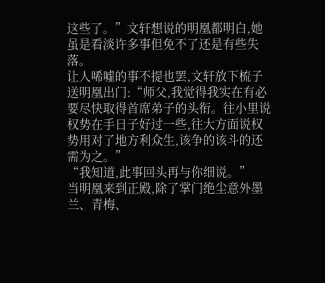这些了。”文轩想说的明凰都明白,她虽是看淡许多事但免不了还是有些失落。
让人唏嘘的事不提也罢,文轩放下梳子送明凰出门:“师父,我觉得我实在有必要尽快取得首席弟子的头衔。往小里说权势在手日子好过一些,往大方面说权势用对了地方利众生,该争的该斗的还需为之。”
“我知道,此事回头再与你细说。”
当明凰来到正殿,除了掌门绝尘意外墨兰、青梅、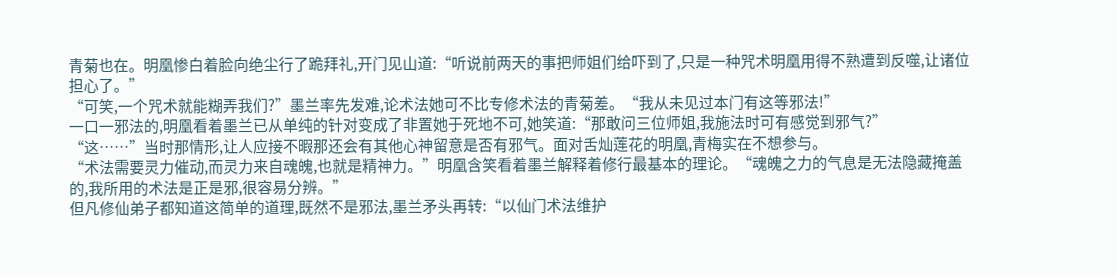青菊也在。明凰惨白着脸向绝尘行了跪拜礼,开门见山道:“听说前两天的事把师姐们给吓到了,只是一种咒术明凰用得不熟遭到反噬,让诸位担心了。”
“可笑,一个咒术就能糊弄我们?”墨兰率先发难,论术法她可不比专修术法的青菊差。“我从未见过本门有这等邪法!”
一口一邪法的,明凰看着墨兰已从单纯的针对变成了非置她于死地不可,她笑道:“那敢问三位师姐,我施法时可有感觉到邪气?”
“这……”当时那情形,让人应接不暇那还会有其他心神留意是否有邪气。面对舌灿莲花的明凰,青梅实在不想参与。
“术法需要灵力催动,而灵力来自魂魄,也就是精神力。”明凰含笑看着墨兰解释着修行最基本的理论。“魂魄之力的气息是无法隐藏掩盖的,我所用的术法是正是邪,很容易分辨。”
但凡修仙弟子都知道这简单的道理,既然不是邪法,墨兰矛头再转:“以仙门术法维护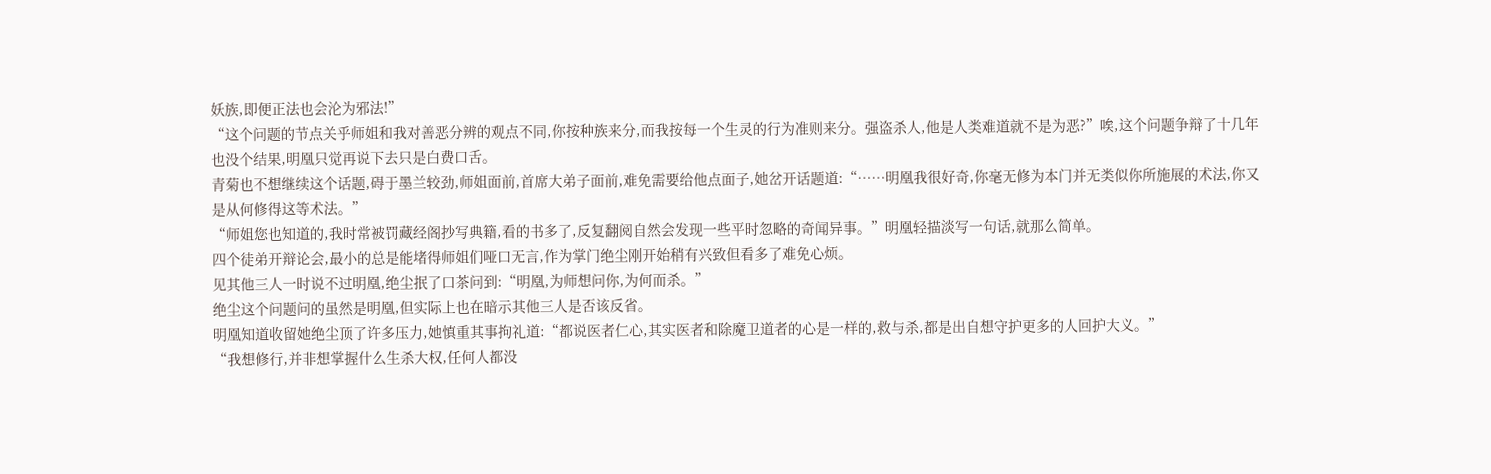妖族,即便正法也会沦为邪法!”
“这个问题的节点关乎师姐和我对善恶分辨的观点不同,你按种族来分,而我按每一个生灵的行为准则来分。强盗杀人,他是人类难道就不是为恶?”唉,这个问题争辩了十几年也没个结果,明凰只觉再说下去只是白费口舌。
青菊也不想继续这个话题,碍于墨兰较劲,师姐面前,首席大弟子面前,难免需要给他点面子,她岔开话题道:“……明凰我很好奇,你毫无修为本门并无类似你所施展的术法,你又是从何修得这等术法。”
“师姐您也知道的,我时常被罚藏经阁抄写典籍,看的书多了,反复翻阅自然会发现一些平时忽略的奇闻异事。”明凰轻描淡写一句话,就那么简单。
四个徒弟开辩论会,最小的总是能堵得师姐们哑口无言,作为掌门绝尘刚开始稍有兴致但看多了难免心烦。
见其他三人一时说不过明凰,绝尘抿了口茶问到:“明凰,为师想问你,为何而杀。”
绝尘这个问题问的虽然是明凰,但实际上也在暗示其他三人是否该反省。
明凰知道收留她绝尘顶了许多压力,她慎重其事拘礼道:“都说医者仁心,其实医者和除魔卫道者的心是一样的,救与杀,都是出自想守护更多的人回护大义。”
“我想修行,并非想掌握什么生杀大权,任何人都没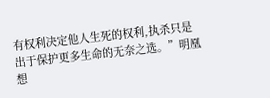有权利决定他人生死的权利,执杀只是出于保护更多生命的无奈之选。”明凰想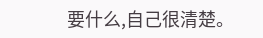要什么,自己很清楚。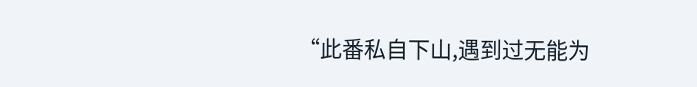“此番私自下山,遇到过无能为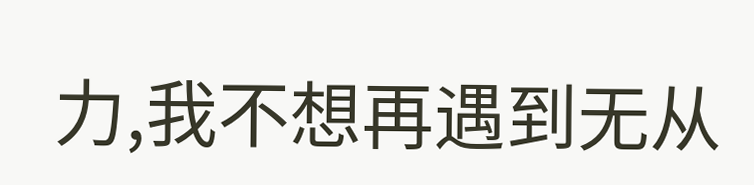力,我不想再遇到无从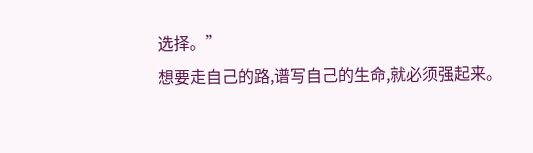选择。”
想要走自己的路,谱写自己的生命,就必须强起来。